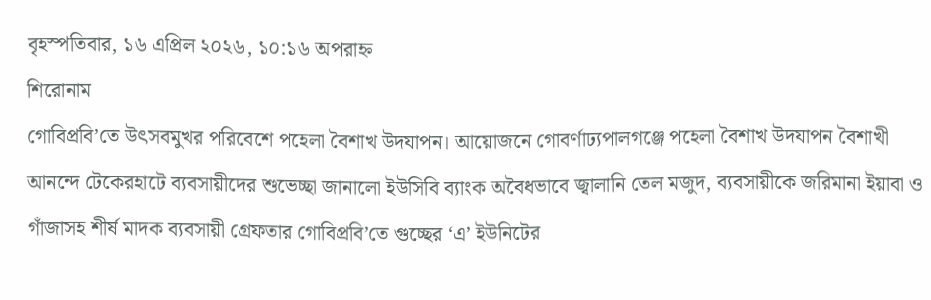বৃহস্পতিবার, ১৬ এপ্রিল ২০২৬, ১০:১৬ অপরাহ্ন
শিরোনাম
গোবিপ্রবি’তে উৎসবমুখর পরিবেশে পহেলা বৈশাখ উদযাপন। আয়োজনে গোবর্ণাঢ্যপালগঞ্জে পহেলা বৈশাখ উদযাপন বৈশাখী আনন্দে টেকেরহাটে ব্যবসায়ীদের শুভেচ্ছা জানালো ইউসিবি ব্যাংক অবৈধভাবে জ্বালানি তেল মজুদ, ব্যবসায়ীকে জরিমানা ইয়াবা ও গাঁজাসহ শীর্ষ মাদক ব্যবসায়ী গ্রেফতার গোবিপ্রবি’তে গুচ্ছের ‘এ’ ইউনিটের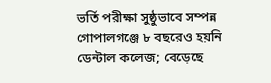ভর্তি পরীক্ষা সুষ্ঠুভাবে সম্পন্ন গোপালগঞ্জে ৮ বছরেও হয়নি ডেন্টাল কলেজ; বেড়েছে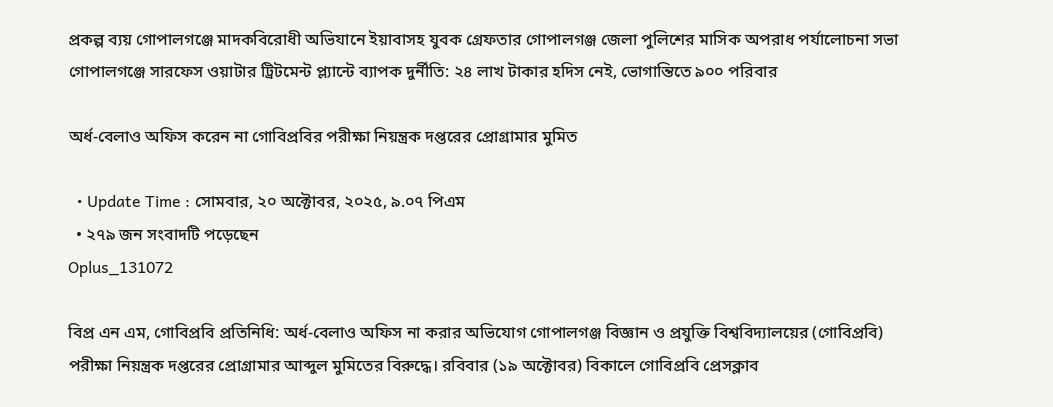প্রকল্প ব্যয় গোপালগঞ্জে মাদকবিরোধী অভিযানে ইয়াবাসহ যুবক গ্রেফতার গোপালগঞ্জ জেলা পুলিশের মাসিক অপরাধ পর্যালোচনা সভা  গোপালগঞ্জে সারফেস ওয়াটার ট্রিটমেন্ট প্ল্যান্টে ব্যাপক দুর্নীতি: ২৪ লাখ টাকার হদিস নেই, ভোগান্তিতে ৯০০ পরিবার

অর্ধ-বেলাও অফিস করেন না গোবিপ্রবির পরীক্ষা নিয়ন্ত্রক দপ্তরের প্রোগ্রামার মুমিত

  • Update Time : সোমবার, ২০ অক্টোবর, ২০২৫, ৯.০৭ পিএম
  • ২৭৯ জন সংবাদটি পড়েছেন
Oplus_131072

বিপ্র এন এম, গোবিপ্রবি প্রতিনিধি: অর্ধ-বেলাও অফিস না করার অভিযোগ গোপালগঞ্জ বিজ্ঞান ও প্রযুক্তি বিশ্ববিদ্যালয়ের (গোবিপ্রবি) পরীক্ষা নিয়ন্ত্রক দপ্তরের প্রোগ্রামার আব্দুল মুমিতের বিরুদ্ধে। রবিবার (১৯ অক্টোবর) বিকালে গোবিপ্রবি প্রেসক্লাব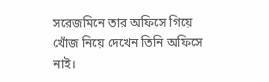সরেজমিনে তার অফিসে গিয়ে খোঁজ নিয়ে দেখেন তিনি অফিসে নাই।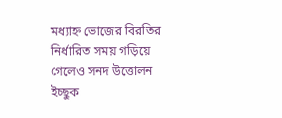মধ্যাহ্ন ভোজের বিরতির নির্ধারিত সময় গড়িয়ে গেলেও সনদ উত্তোলন ইচ্ছুক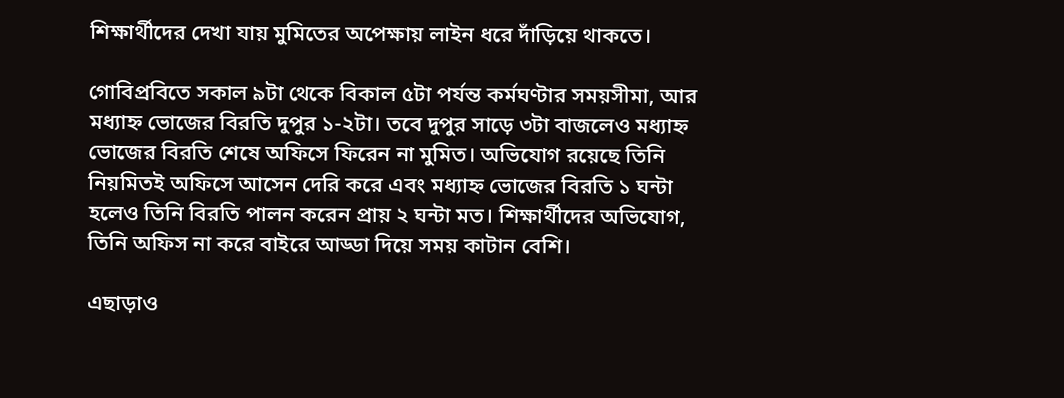শিক্ষার্থীদের দেখা যায় মুমিতের অপেক্ষায় লাইন ধরে দাঁড়িয়ে থাকতে।

গোবিপ্রবিতে সকাল ৯টা থেকে বিকাল ৫টা পর্যন্ত কর্মঘণ্টার সময়সীমা, আর মধ্যাহ্ন ভোজের বিরতি দুপুর ১-২টা। তবে দুপুর সাড়ে ৩টা বাজলেও মধ্যাহ্ন ভোজের বিরতি শেষে অফিসে ফিরেন না মুমিত। অভিযোগ রয়েছে তিনি নিয়মিতই অফিসে আসেন দেরি করে এবং মধ্যাহ্ন ভোজের বিরতি ১ ঘন্টা হলেও তিনি বিরতি পালন করেন প্রায় ২ ঘন্টা মত। শিক্ষার্থীদের অভিযোগ, তিনি অফিস না করে বাইরে আড্ডা দিয়ে সময় কাটান বেশি।

এছাড়াও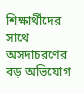শিক্ষার্থীদের সাথে অসদাচরণের বড় অভিযোগ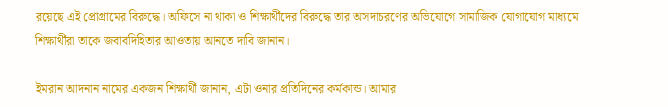রয়েছে এই প্রোগ্রামের বিরুদ্ধে। অফিসে না থাকা ও শিক্ষার্থীদের বিরুদ্ধে তার অসদাচরণের অভিযোগে সামাজিক যোগাযোগ মাধ্যমে শিক্ষার্থীরা তাকে জবাবদিহিতার আওতায় আনতে দাবি জানান।

ইমরান আদনান নামের একজন শিক্ষার্থী জানান, এটা ওনার প্রতিদিনের কর্মকান্ড। আমার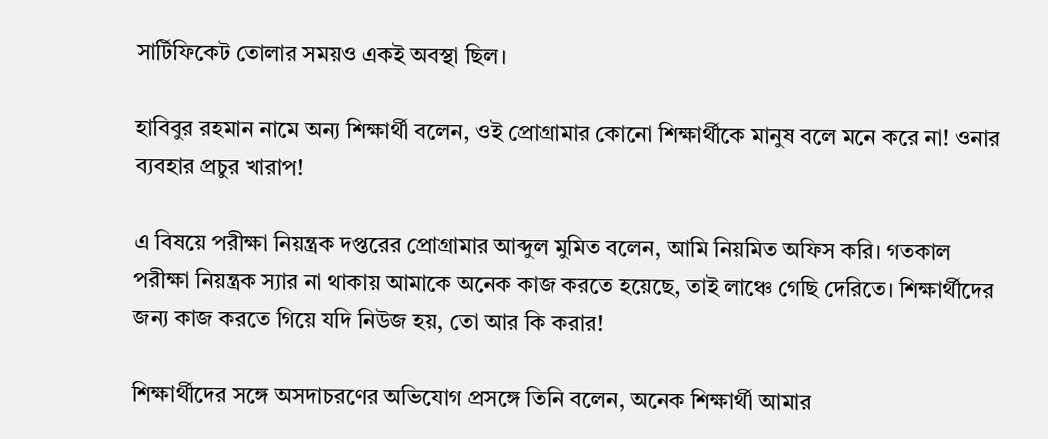সার্টিফিকেট তোলার সময়ও একই অবস্থা ছিল।

হাবিবুর রহমান নামে অন্য শিক্ষার্থী বলেন, ওই প্রোগ্রামার কোনো শিক্ষার্থীকে মানুষ বলে মনে করে না! ওনার ব্যবহার প্রচুর খারাপ!

এ বিষয়ে পরীক্ষা নিয়ন্ত্রক দপ্তরের প্রোগ্রামার আব্দুল মুমিত বলেন, আমি নিয়মিত অফিস করি। গতকাল পরীক্ষা নিয়ন্ত্রক স্যার না থাকায় আমাকে অনেক কাজ করতে হয়েছে, তাই লাঞ্চে গেছি দেরিতে। শিক্ষার্থীদের জন্য কাজ করতে গিয়ে যদি নিউজ হয়, তো আর কি করার!

শিক্ষার্থীদের সঙ্গে অসদাচরণের অভিযোগ প্রসঙ্গে তিনি বলেন, অনেক শিক্ষার্থী আমার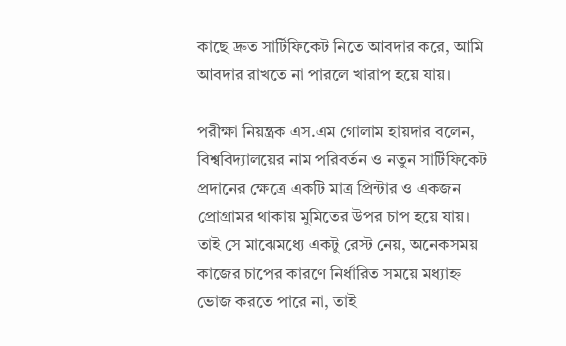কাছে দ্রুত সার্টিফিকেট নিতে আবদার করে, আমি আবদার রাখতে না পারলে খারাপ হয়ে যায়।

পরীক্ষা নিয়ন্ত্রক এস.এম গোলাম হায়দার বলেন, বিশ্ববিদ্যালয়ের নাম পরিবর্তন ও নতুন সার্টিফিকেট প্রদানের ক্ষেত্রে একটি মাত্র প্রিন্টার ও একজন প্রোগ্রামর থাকায় মুমিতের উপর চাপ হয়ে যায়। তাই সে মাঝেমধ্যে একটু রেস্ট নেয়, অনেকসময় কাজের চাপের কারণে নির্ধারিত সময়ে মধ্যাহ্ন ভোজ করতে পারে না, তাই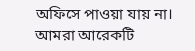অফিসে পাওয়া যায় না। আমরা আরেকটি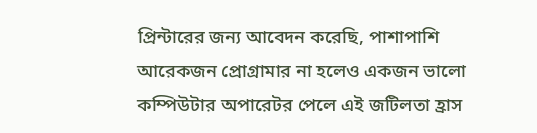প্রিন্টারের জন্য আবেদন করেছি, পাশাপাশি আরেকজন প্রোগ্রামার না হলেও একজন ভালো কম্পিউটার অপারেটর পেলে এই জটিলতা হ্রাস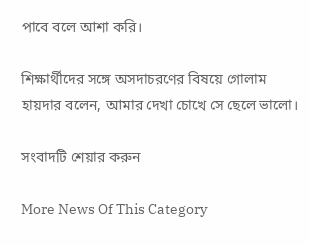পাবে বলে আশা করি।

শিক্ষার্থীদের সঙ্গে অসদাচরণের বিষয়ে গোলাম হায়দার বলেন, আমার দেখা চোখে সে ছেলে ভালো।

সংবাদটি শেয়ার করুন

More News Of This Category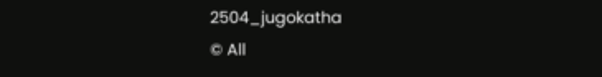2504_jugokatha
© All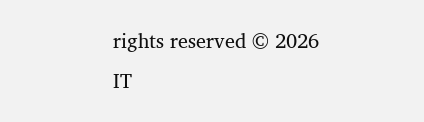rights reserved © 2026
IT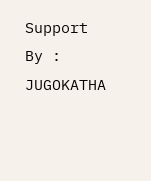Support By : JUGOKATHA